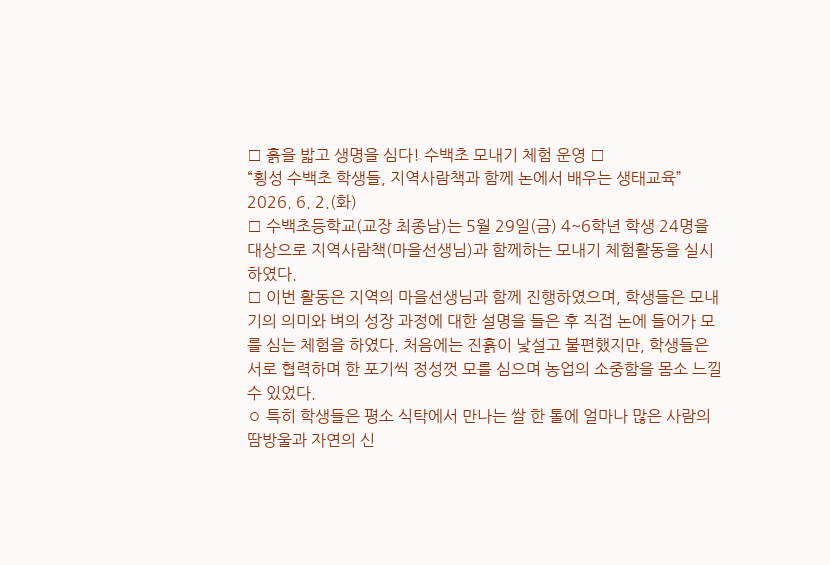□ 흙을 밟고 생명을 심다! 수백초 모내기 체험 운영 □
“횡성 수백초 학생들, 지역사람책과 함께 논에서 배우는 생태교육”
2026. 6. 2.(화)
□ 수백초등학교(교장 최종남)는 5월 29일(금) 4~6학년 학생 24명을 대상으로 지역사람책(마을선생님)과 함께하는 모내기 체험활동을 실시하였다.
□ 이번 활동은 지역의 마을선생님과 함께 진행하였으며, 학생들은 모내기의 의미와 벼의 성장 과정에 대한 설명을 들은 후 직접 논에 들어가 모를 심는 체험을 하였다. 처음에는 진흙이 낯설고 불편했지만, 학생들은 서로 협력하며 한 포기씩 정성껏 모를 심으며 농업의 소중함을 몸소 느낄 수 있었다.
◦ 특히 학생들은 평소 식탁에서 만나는 쌀 한 톨에 얼마나 많은 사람의 땀방울과 자연의 신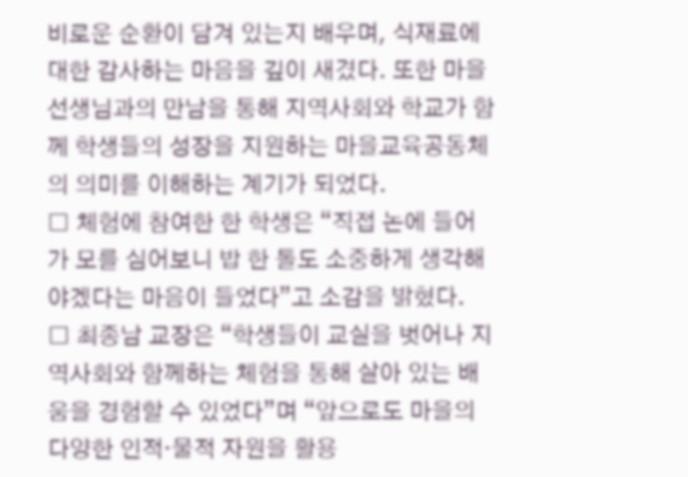비로운 순환이 담겨 있는지 배우며, 식재료에 대한 감사하는 마음을 깊이 새겼다. 또한 마을선생님과의 만남을 통해 지역사회와 학교가 함께 학생들의 성장을 지원하는 마을교육공동체의 의미를 이해하는 계기가 되었다.
□ 체험에 참여한 한 학생은 “직접 논에 들어가 모를 심어보니 밥 한 톨도 소중하게 생각해야겠다는 마음이 들었다”고 소감을 밝혔다.
□ 최종남 교장은 “학생들이 교실을 벗어나 지역사회와 함께하는 체험을 통해 살아 있는 배움을 경험할 수 있었다”며 “앞으로도 마을의 다양한 인적·물적 자원을 활용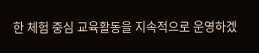한 체험 중심 교육활동을 지속적으로 운영하겠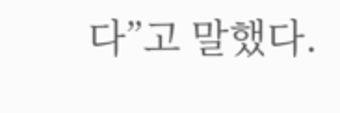다”고 말했다.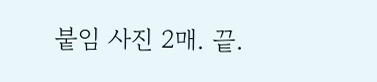붙임 사진 2매. 끝.